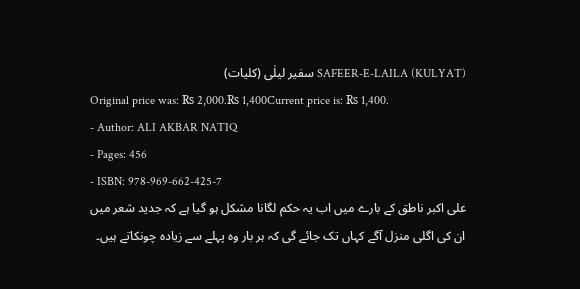SAFEER-E-LAILA (KULYAT) سفیر لیلٰی (کلیات)
Original price was: ₨ 2,000.₨ 1,400Current price is: ₨ 1,400.
- Author: ALI AKBAR NATIQ
- Pages: 456
- ISBN: 978-969-662-425-7
علی اکبر ناطق کے بارے میں اب یہ حکم لگانا مشکل ہو گیا ہے کہ جدید شعر میں ان کی اگلی منزل آگے کہاں تک جائے گی کہ ہر بار وہ پہلے سے زیادہ چونکاتے ہیں۔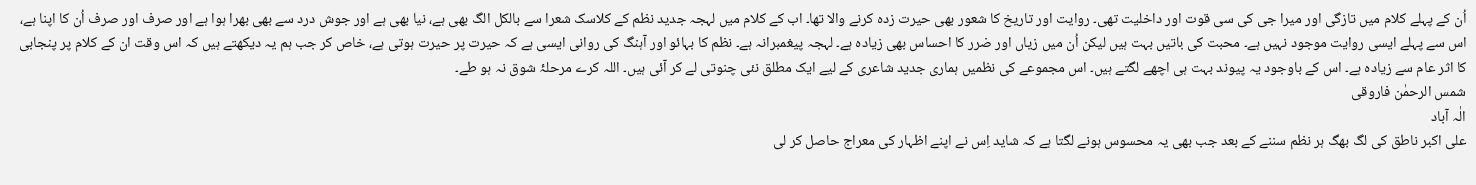اُن کے پہلے کلام میں تازگی اور میرا جی کی سی قوت اور داخلیت تھی۔ روایت اور تاریخ کا شعور بھی حیرت زدہ کرنے والا تھا۔ اب کے کلام میں لہجہ جدید نظم کے کلاسک شعرا سے بالکل الگ بھی ہے، نیا بھی ہے اور جوش درد سے بھی بھرا ہوا ہے اور صرف اور صرف اُن کا اپنا ہے، اس سے پہلے ایسی روایت موجود نہیں ہے۔ محبت کی باتیں بہت ہیں لیکن اُن میں زیاں اور ضرر کا احساس بھی زیادہ ہے۔ لہجہ پیغمبرانہ ہے۔ نظم کا بہائو اور آہنگ کی روانی ایسی ہے کہ حیرت پر حیرت ہوتی ہے، خاص کر جب ہم یہ دیکھتے ہیں کہ اس وقت ان کے کلام پر پنجابی کا اثر عام سے زیادہ ہے۔ اس کے باوجود یہ پیوند بہت ہی اچھے لگتے ہیں۔ اس مجموعے کی نظمیں ہماری جدید شاعری کے لیے ایک مطلق نئی چنوتی لے کر آئی ہیں۔ اللہ کرے مرحلۂ شوق نہ ہو طے۔
شمس الرحمٰن فاروقی
الٰہ آباد
علی اکبر ناطق کی لگ بھگ ہر نظم سننے کے بعد جب بھی یہ محسوس ہونے لگتا ہے کہ شاید اِس نے اپنے اظہار کی معراج حاصل کر لی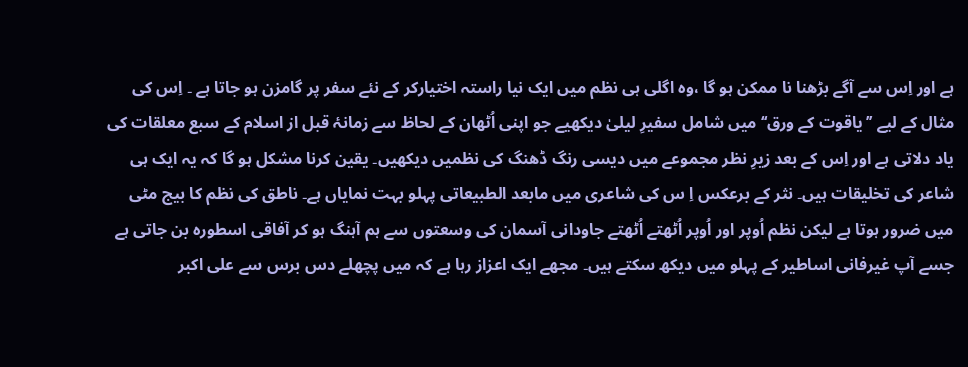ہے اور اِس سے آگے بڑھنا نا ممکن ہو گا ،وہ اگلی ہی نظم میں ایک نیا راستہ اختیارکر کے نئے سفر پر گامزن ہو جاتا ہے ۔ اِس کی مثال کے لیے ’’یاقوت کے ورق‘‘ میں شامل سفیرِ لیلیٰ دیکھیے جو اپنی اُٹھان کے لحاظ سے زمانۂ قبل از اسلام کے سبع معلقات کی یاد دلاتی ہے اور اِس کے بعد زیرِ نظر مجموعے میں دیسی رنگ ڈھنگ کی نظمیں دیکھیں۔ یقین کرنا مشکل ہو گا کہ یہ ایک ہی شاعر کی تخلیقات ہیں۔ نثر کے برعکس اِ س کی شاعری میں مابعد الطبیعاتی پہلو بہت نمایاں ہے۔ ناطق کی نظم کا بیج مٹی میں ضرور ہوتا ہے لیکن نظم اُوپر اور اُوپر اُٹھتے اُٹھتے جاودانی آسمان کی وسعتوں سے ہم آہنگ ہو کر آفاقی اسطورہ بن جاتی ہے جسے آپ غیرفانی اساطیر کے پہلو میں دیکھ سکتے ہیں۔ مجھے ایک اعزاز رہا ہے کہ میں پچھلے دس برس سے علی اکبر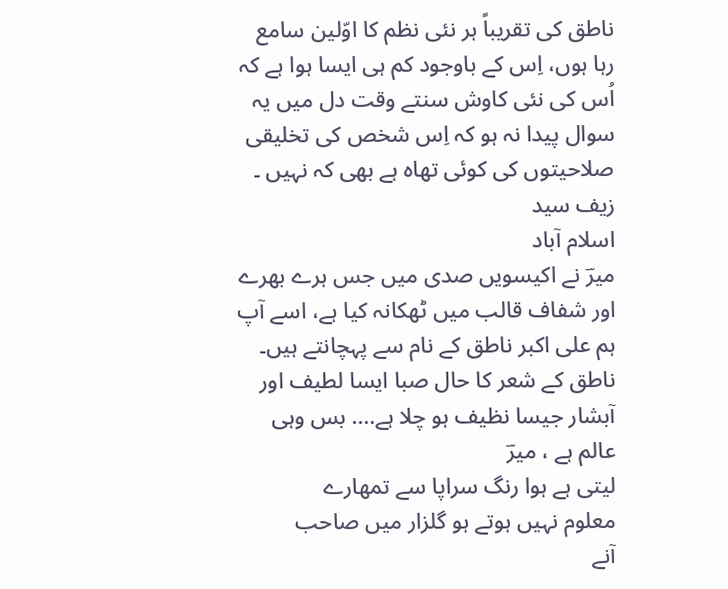ناطق کی تقریباً ہر نئی نظم کا اوّلین سامع رہا ہوں، اِس کے باوجود کم ہی ایسا ہوا ہے کہ اُس کی نئی کاوش سنتے وقت دل میں یہ سوال پیدا نہ ہو کہ اِس شخص کی تخلیقی صلاحیتوں کی کوئی تھاہ ہے بھی کہ نہیں ۔
زیف سید
اسلام آباد
میرؔ نے اکیسویں صدی میں جس ہرے بھرے اور شفاف قالب میں ٹھکانہ کیا ہے، اسے آپ ہم علی اکبر ناطق کے نام سے پہچانتے ہیں۔ ناطق کے شعر کا حال صبا ایسا لطیف اور آبشار جیسا نظیف ہو چلا ہے…. بس وہی عالم ہے ، میرؔ
لیتی ہے ہوا رنگ سراپا سے تمھارے
معلوم نہیں ہوتے ہو گلزار میں صاحب
آنے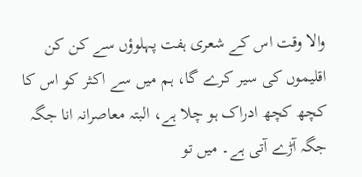والا وقت اس کے شعری ہفت پہلوؤں سے کن کن اقلیموں کی سیر کرے گا، ہم میں سے اکثر کو اس کا کچھ کچھ ادراک ہو چلا ہے، البتہ معاصرانہ انا جگہ جگہ آڑے آتی ہے۔ میں تو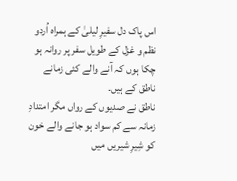اس پاک دل سفیرِ لیلیٰ کے ہمراہ اُردو نظم و غزل کے طویل سفر پر روانہ ہو چکا ہوں کہ آنے والے کئی زمانے ناطق کے ہیں۔
ناطق نے صدیوں کے رواں مگر امتدادِ زمانہ سے کم سواد ہو جانے والے خون کو شِیرِ شیریں میں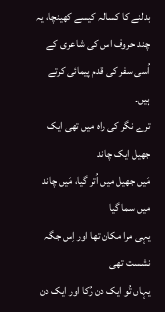بدلنے کا کسالہ کیسے کھینچا، یہ چند حروف اس کی شاعری کے اُسی سفر کی قدم پیمائی کرتے ہیں۔
ترے نگر کی راہ میں تھی ایک جھیل ایک چاند
مَیں جھیل میں اُتر گیا، مَیں چاند میں سما گیا
یہی مرا مکان تھا اور اِس جگہ نشست تھی
یہاں تُو ایک دن رُکا اور ایک دن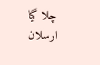چلا گیا
ارسلان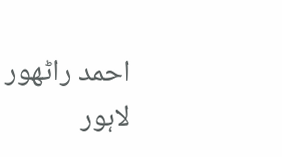احمد راٹھور
لاہور